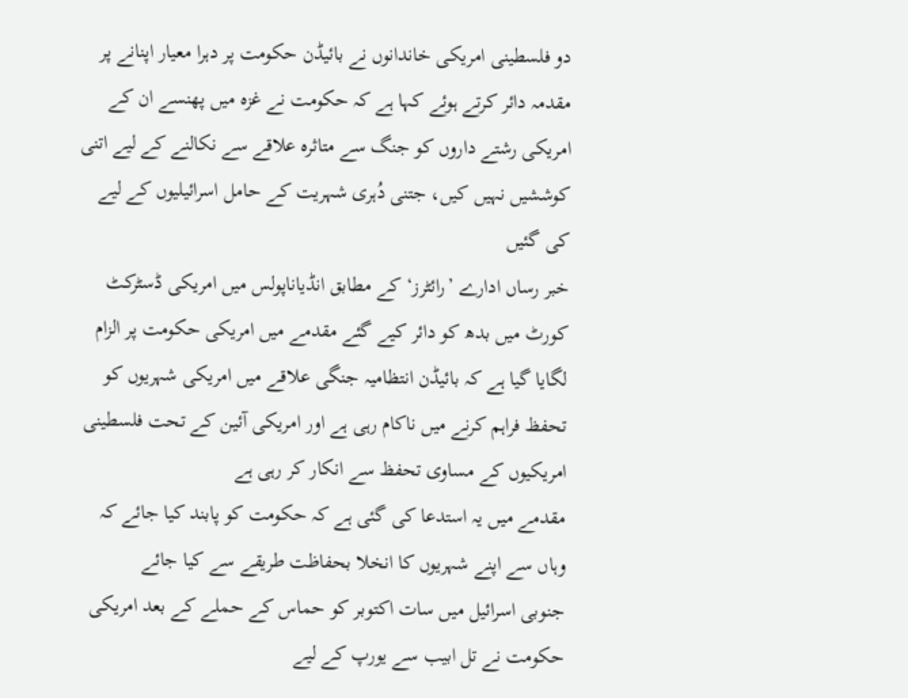دو فلسطینی امریکی خاندانوں نے بائیڈن حکومت پر دہرا معیار اپنانے پر مقدمہ دائر کرتے ہوئے کہا ہے کہ حکومت نے غزہ میں پھنسے ان کے امریکی رشتے داروں کو جنگ سے متاثرہ علاقے سے نکالنے کے لیے اتنی کوششیں نہیں کیں، جتنی دُہری شہریت کے حامل اسرائیلیوں کے لیے کی گئیں
خبر رساں ادارے ’رائٹرز‘ کے مطابق انڈیاناپولس میں امریکی ڈسٹرکٹ کورٹ میں بدھ کو دائر کیے گئے مقدمے میں امریکی حکومت پر الزام لگایا گیا ہے کہ بائیڈن انتظامیہ جنگی علاقے میں امریکی شہریوں کو تحفظ فراہم کرنے میں ناکام رہی ہے اور امریکی آئین کے تحت فلسطینی امریکیوں کے مساوی تحفظ سے انکار کر رہی ہے
مقدمے میں یہ استدعا کی گئی ہے کہ حکومت کو پابند کیا جائے کہ وہاں سے اپنے شہریوں کا انخلا بحفاظت طریقے سے کیا جائے
جنوبی اسرائیل میں سات اکتوبر کو حماس کے حملے کے بعد امریکی حکومت نے تل ابیب سے یورپ کے لیے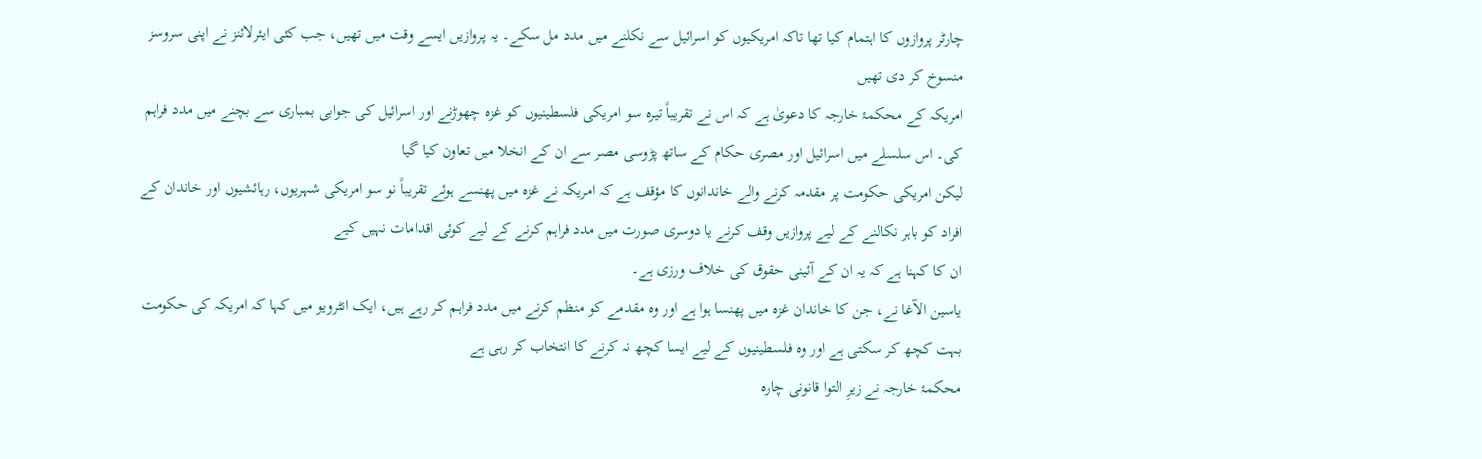چارٹر پروازوں کا اہتمام کیا تھا تاکہ امریکیوں کو اسرائیل سے نکلنے میں مدد مل سکے۔ یہ پروازیں ایسے وقت میں تھیں، جب کئی ایئرلائنز نے اپنی سروسز منسوخ کر دی تھیں
امریکہ کے محکمۂ خارجہ کا دعویٰ ہے کہ اس نے تقریباً تیرہ سو امریکی فلسطینیوں کو غزہ چھوڑنے اور اسرائیل کی جوابی بمباری سے بچنے میں مدد فراہم کی۔ اس سلسلے میں اسرائیل اور مصری حکام کے ساتھ پڑوسی مصر سے ان کے انخلا میں تعاون کیا گیا
لیکن امریکی حکومت پر مقدمہ کرنے والے خاندانوں کا مؤقف ہے کہ امریکہ نے غزہ میں پھنسے ہوئے تقریباً نو سو امریکی شہریوں، رہائشیوں اور خاندان کے افراد کو باہر نکالنے کے لیے پروازیں وقف کرنے یا دوسری صورت میں مدد فراہم کرنے کے لیے کوئی اقدامات نہیں کیے
ان کا کہنا ہے کہ یہ ان کے آئینی حقوق کی خلاف ورزی ہے۔
یاسین الآغا نے، جن کا خاندان غزہ میں پھنسا ہوا ہے اور وہ مقدمے کو منظم کرنے میں مدد فراہم کر رہے ہیں، ایک انٹرویو میں کہا کہ امریکہ کی حکومت بہت کچھ کر سکتی ہے اور وہ فلسطینیوں کے لیے ایسا کچھ نہ کرنے کا انتخاب کر رہی ہے
محکمۂ خارجہ نے زیرِ التوا قانونی چارہ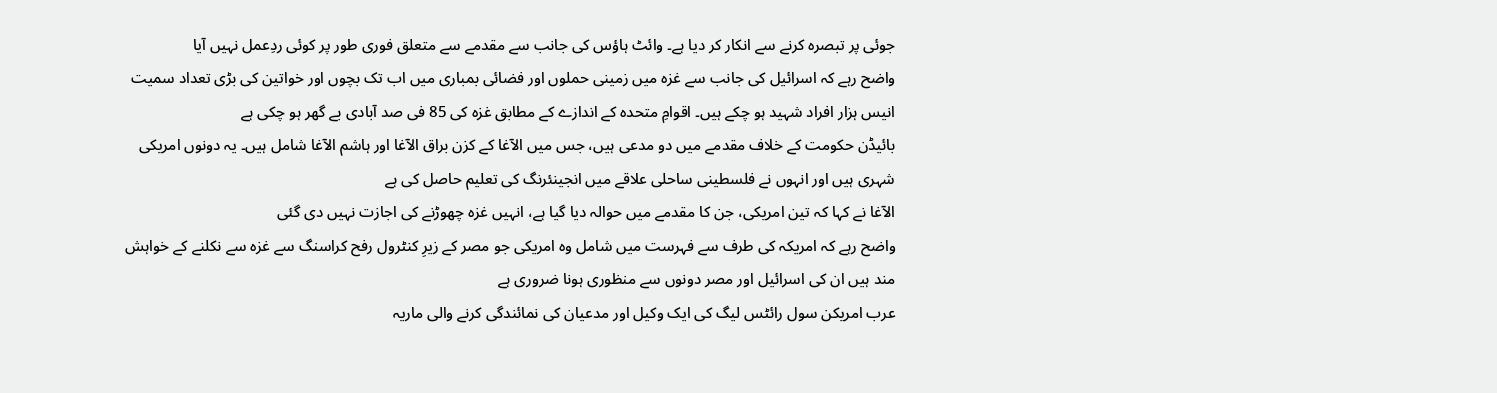جوئی پر تبصرہ کرنے سے انکار کر دیا ہے۔ وائٹ ہاؤس کی جانب سے مقدمے سے متعلق فوری طور پر کوئی ردِعمل نہیں آیا
واضح رہے کہ اسرائیل کی جانب سے غزہ میں زمینی حملوں اور فضائی بمباری میں اب تک بچوں اور خواتین کی بڑی تعداد سمیت انیس ہزار افراد شہید ہو چکے ہیں۔ اقوامِ متحدہ کے اندازے کے مطابق غزہ کی 85 فی صد آبادی بے گھر ہو چکی ہے
بائیڈن حکومت کے خلاف مقدمے میں دو مدعی ہیں، جس میں الآغا کے کزن براق الآغا اور ہاشم الآغا شامل ہیں۔ یہ دونوں امریکی شہری ہیں اور انہوں نے فلسطینی ساحلی علاقے میں انجینئرنگ کی تعلیم حاصل کی ہے
الآغا نے کہا کہ تین امریکی، جن کا مقدمے میں حوالہ دیا گیا ہے، انہیں غزہ چھوڑنے کی اجازت نہیں دی گئی
واضح رہے کہ امریکہ کی طرف سے فہرست میں شامل وہ امریکی جو مصر کے زیرِ کنٹرول رفح کراسنگ سے غزہ سے نکلنے کے خواہش مند ہیں ان کی اسرائیل اور مصر دونوں سے منظوری ہونا ضروری ہے
عرب امریکن سول رائٹس لیگ کی ایک وکیل اور مدعیان کی نمائندگی کرنے والی ماریہ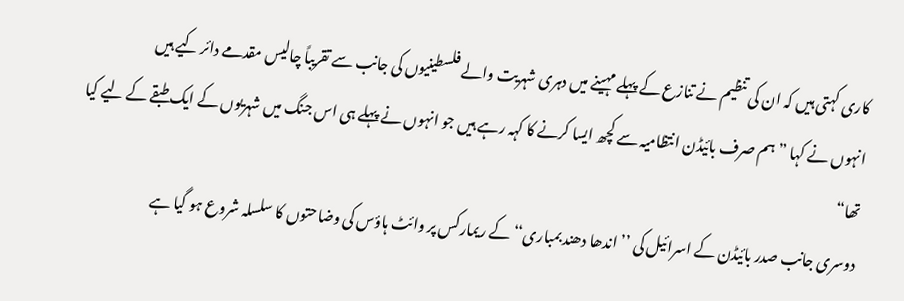کاری کہتی ہیں کہ ان کی تنظیم نے تنازع کے پہلے مہینے میں دہری شہریت والے فلسطینیوں کی جانب سے تقریباً چالیس مقدمے دائر کیے ہیں
انہوں نے کہا ”ہم صرف بائیڈن انتظامیہ سے کچھ ایسا کرنے کا کہہ رہے ہیں جو انہوں نے پہلے ہی اس جنگ میں شہریوں کے ایک طبقے کے لیے کیا تھا“
دوسری جانب صدر بائیڈن کے اسرائیل کی ’’اندھا دھند بمباری‘‘ کے ریمارکس پر وائٹ ہاؤس کی وضاحتوں کا سلسلہ شروع ہو گیا ہے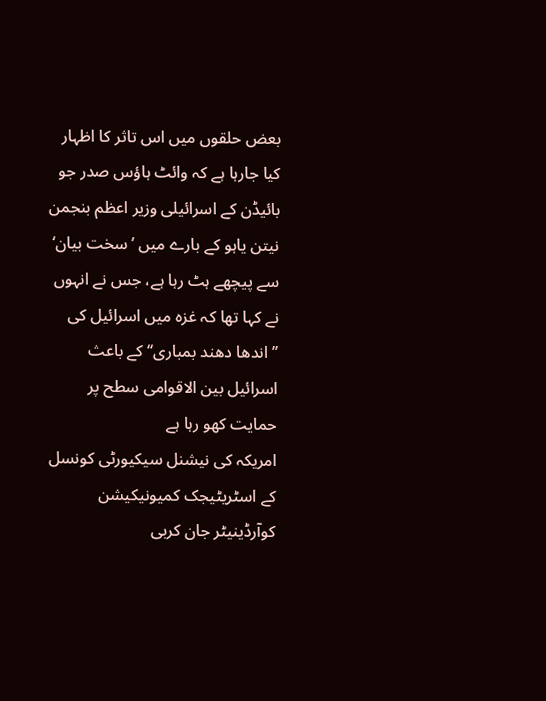بعض حلقوں میں اس تاثر کا اظہار کیا جارہا ہے کہ وائٹ ہاؤس صدر جو بائیڈن کے اسرائیلی وزیر اعظم بنجمن نیتن یاہو کے بارے میں ’سخت بیان‘ سے پیچھے ہٹ رہا ہے، جس نے انہوں نے کہا تھا کہ غزہ میں اسرائیل کی ’’اندھا دھند بمباری‘‘ کے باعث اسرائیل بین الاقوامی سطح پر حمایت کھو رہا ہے
امریکہ کی نیشنل سیکیورٹی کونسل کے اسٹریٹیجک کمیونیکیشن کوآرڈینیٹر جان کربی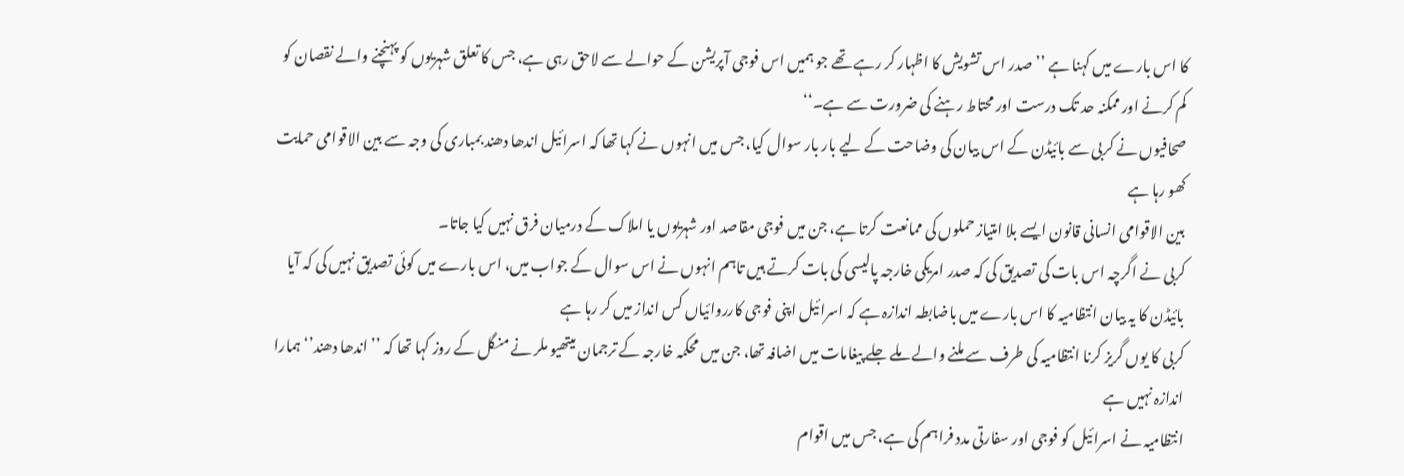کا اس بارے میں کہنا ہے ’’صدر اس تشویش کا اظہار کر رہے تھے جو ہمیں اس فوجی آپریشن کے حوالے سے لاحق رہی ہے، جس کا تعلق شہریوں کو پہنچنے والے نقصان کو کم کرنے اور ممکنہ حد تک درست اور محتاط رہنے کی ضرورت سے ہے۔‘‘
صحافیوں نے کربی سے بائیڈن کے اس بیان کی وضاحت کے لیے بار بار سوال کیا، جس میں انہوں نے کہا تھا کہ اسرائیل اندھا دھند بمباری کی وجہ سے بین الاقوامی حمایت کھو رہا ہے
بین الاقوامی انسانی قانون ایسے بلا امتیاز حملوں کی ممانعت کرتا ہے، جن میں فوجی مقاصد اور شہریوں یا املاک کے درمیان فرق نہیں کیا جاتا۔
کربی نے اگرچہ اس بات کی تصدیق کی کہ صدر امریکی خارجہ پالیسی کی بات کرتے ہیں تاہم انہوں نے اس سوال کے جواب میں، اس بارے میں کوئی تصدیق نہیں کی کہ آیا بائیڈن کا یہ بیان انتظامیہ کا اس بارے میں باضابطہ اندازہ ہے کہ اسرائیل اپنی فوجی کارروائیاں کس انداز میں کر رہا ہے
کربی کا یوں گریز کرنا انتظامیہ کی طرف سے ملنے والے ملے جلے پیغامات میں اضافہ تھا، جن میں محکمہ خارجہ کے ترجمان میتھیو ملر نے منگل کے روز کہا تھا کہ ’’اندھا دھند’‘ ہمارا اندازہ نہیں ہے
انتظامیہ نے اسرائیل کو فوجی اور سفارتی مدد فراہم کی ہے، جس میں اقوام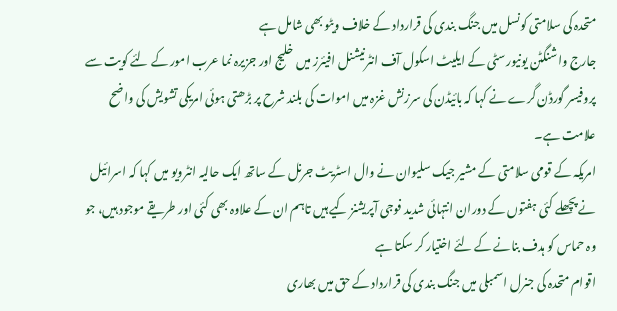متحدہ کی سلامتی کونسل میں جنگ بندی کی قرارداد کے خلاف ویٹو بھی شامل ہے
جارج واشنگٹن یونیورسٹی کے ایلیٹ اسکول آف انٹرنیشنل افیئرز میں خلیج اور جزیرہ نما عرب امور کے لئے کویت سے پروفیسر گورڈن گرے نے کہا کہ بائیڈن کی سرزنش غزہ میں اموات کی بلند شرح پر بڑھتی ہوئی امریکی تشویش کی واضح علامت ہے۔
امریکہ کے قومی سلامتی کے مشیر جیک سلیوان نے وال اسٹریٹ جرنل کے ساتھ ایک حالیہ انٹرویو میں کہا کہ اسرائیل نے پچھلے کئی ہفتوں کے دوران انتہائی شدید فوجی آپریشنز کیے ہیں تاہم ان کے علاوہ بھی کئی اور طریقے موجود ہیں، جو وہ حماس کو ہدف بنانے کے لئے اختیار کر سکتا ہے
اقوام متحدہ کی جنرل اسمبلی میں جنگ بندی کی قرارداد کے حق میں بھاری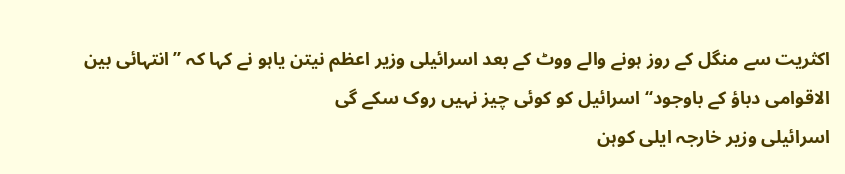اکثریت سے منگل کے روز ہونے والے ووٹ کے بعد اسرائیلی وزیر اعظم نیتن یاہو نے کہا کہ ’’انتہائی بین الاقوامی دباؤ کے باوجود‘‘ اسرائیل کو کوئی چیز نہیں روک سکے گی
اسرائیلی وزیر خارجہ ایلی کوہن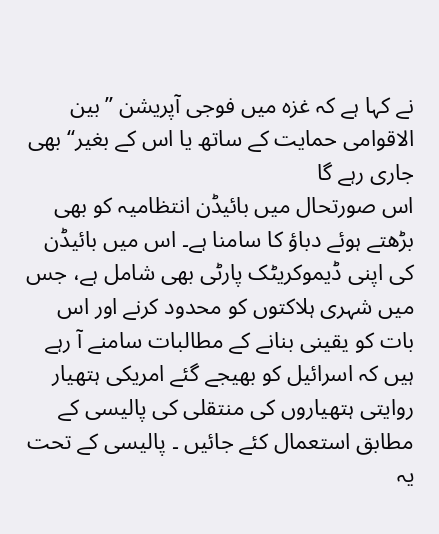نے کہا ہے کہ غزہ میں فوجی آپریشن ’’بین الاقوامی حمایت کے ساتھ یا اس کے بغیر‘‘ بھی جاری رہے گا
اس صورتحال میں بائیڈن انتظامیہ کو بھی بڑھتے ہوئے دباؤ کا سامنا ہے۔ اس میں بائیڈن کی اپنی ڈیموکریٹک پارٹی بھی شامل ہے، جس میں شہری ہلاکتوں کو محدود کرنے اور اس بات کو یقینی بنانے کے مطالبات سامنے آ رہے ہیں کہ اسرائیل کو بھیجے گئے امریکی ہتھیار روایتی ہتھیاروں کی منتقلی کی پالیسی کے مطابق استعمال کئے جائیں ۔ پالیسی کے تحت یہ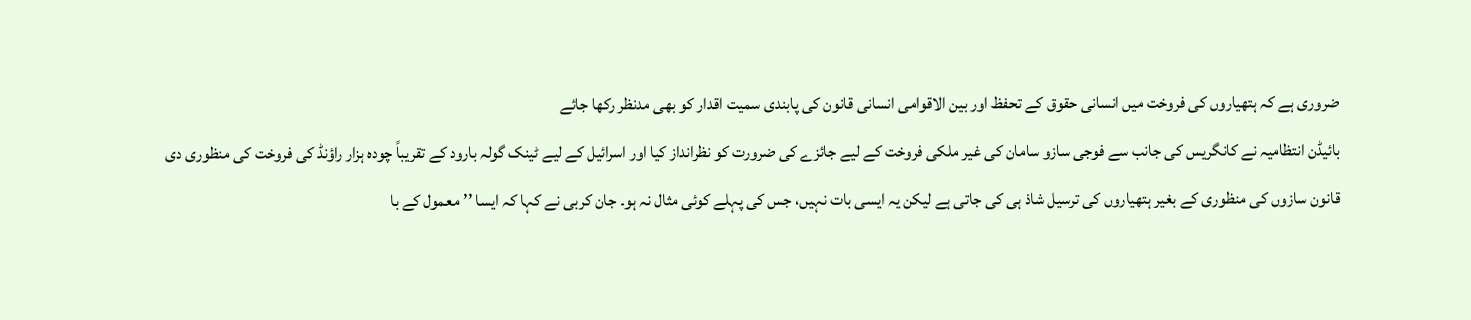ضروری ہے کہ ہتھیاروں کی فروخت میں انسانی حقوق کے تحفظ اور بین الاقوامی انسانی قانون کی پابندی سمیت اقدار کو بھی مدنظر رکھا جائے
بائیڈن انتظامیہ نے کانگریس کی جانب سے فوجی سازو سامان کی غیر ملکی فروخت کے لیے جائزے کی ضرورت کو نظرانداز کیا اور اسرائیل کے لیے ٹینک گولہ بارود کے تقریباً چودہ ہزار راؤنڈ کی فروخت کی منظوری دی
قانون سازوں کی منظوری کے بغیر ہتھیاروں کی ترسیل شاذ ہی کی جاتی ہے لیکن یہ ایسی بات نہیں، جس کی پہلے کوئی مثال نہ ہو۔ جان کربی نے کہا کہ ایسا ’’معمول کے با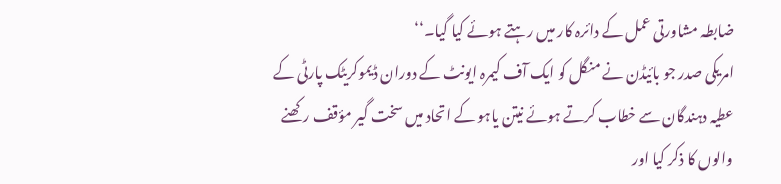ضابطہ مشاورتی عمل کے دائرہ کار میں رہتے ہوئے کیا گیا۔‘‘
امریکی صدر جو بائیڈن نے منگل کو ایک آف کیمرہ ایونٹ کے دوران ڈیموکریٹک پارٹی کے عطیہ دہندگان سے خطاب کرتے ہوئے نیتن یاہو کے اتحاد میں سخت گیر مؤقف رکھنے والوں کا ذکر کیا اور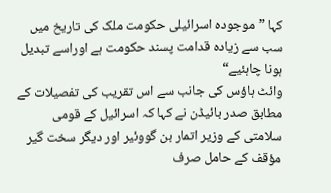کہا ”موجودہ اسرائیلی حکومت ملک کی تاریخ میں سب سے زیادہ قدامت پسند حکومت ہے اوراسے تبدیل ہونا چاہئیے“
وائٹ ہاؤس کی جانب سے اس تقریب کی تفصیلات کے مطابق صدر بائیڈن نے کہا کہ اسرائیل کے قومی سلامتی کے وزیر اتمار بن گووئیر اور دیگر سخت گیر مؤقف کے حامل صرف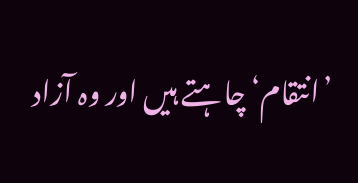’انتقام‘ چاہتے ہیں اور وہ آزاد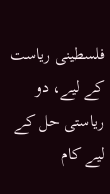فلسطینی ریاست کے لیے، دو ریاستی حل کے لیے کام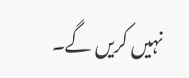نہیں کریں گے۔